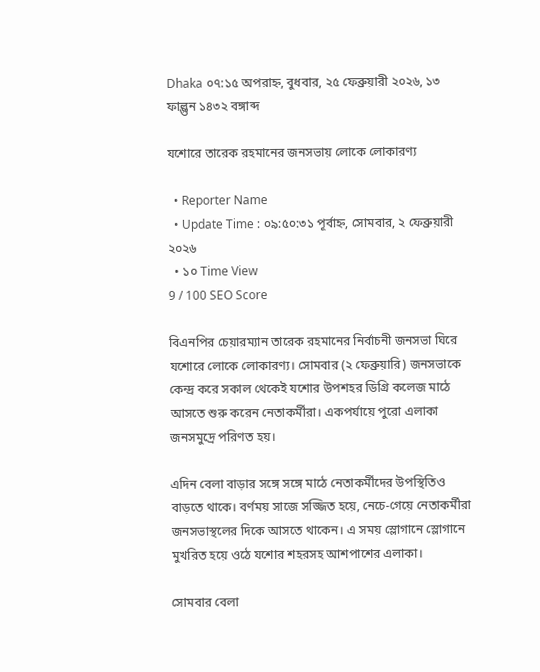Dhaka ০৭:১৫ অপরাহ্ন, বুধবার, ২৫ ফেব্রুয়ারী ২০২৬, ১৩ ফাল্গুন ১৪৩২ বঙ্গাব্দ

যশোরে তারেক রহমানের জনসভায় লোকে লোকারণ্য

  • Reporter Name
  • Update Time : ০৯:৫০:৩১ পূর্বাহ্ন, সোমবার, ২ ফেব্রুয়ারী ২০২৬
  • ১০ Time View
9 / 100 SEO Score

বিএনপির চেয়ারম্যান তারেক রহমানের নির্বাচনী জনসভা ঘিরে যশোরে লোকে লোকারণ্য। সোমবার (২ ফেব্রুয়ারি) জনসভাকে কেন্দ্র করে সকাল থেকেই যশোর উপশহর ডিগ্রি কলেজ মাঠে আসতে শুরু করেন নেতাকর্মীরা। একপর্যায়ে পুরো এলাকা জনসমুদ্রে পরিণত হয়।

এদিন বেলা বাড়ার সঙ্গে সঙ্গে মাঠে নেতাকর্মীদের উপস্থিতিও বাড়তে থাকে। বর্ণময় সাজে সজ্জিত হয়ে, নেচে-গেয়ে নেতাকর্মীরা জনসভাস্থলের দিকে আসতে থাকেন। এ সময় স্লোগানে স্লোগানে মুখরিত হয়ে ওঠে যশোর শহরসহ আশপাশের এলাকা।

সোমবার বেলা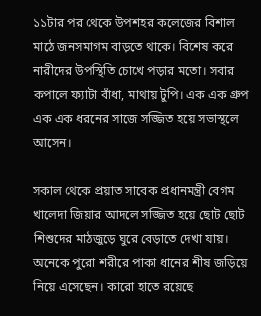১১টার পর থেকে উপশহর কলেজের বিশাল মাঠে জনসমাগম বাড়তে থাকে। বিশেষ করে নারীদের উপস্থিতি চোখে পড়ার মতো। সবার কপালে ফ্যাটা বাঁধা, মাথায় টুপি। এক এক গ্রুপ এক এক ধরনের সাজে সজ্জিত হয়ে সভাস্থলে আসেন।

সকাল থেকে প্রয়াত সাবেক প্রধানমন্ত্রী বেগম খালেদা জিয়ার আদলে সজ্জিত হয়ে ছোট ছোট শিশুদের মাঠজুড়ে ঘুরে বেড়াতে দেখা যায়। অনেকে পুরো শরীরে পাকা ধানের শীষ জড়িয়ে নিয়ে এসেছেন। কারো হাতে রয়েছে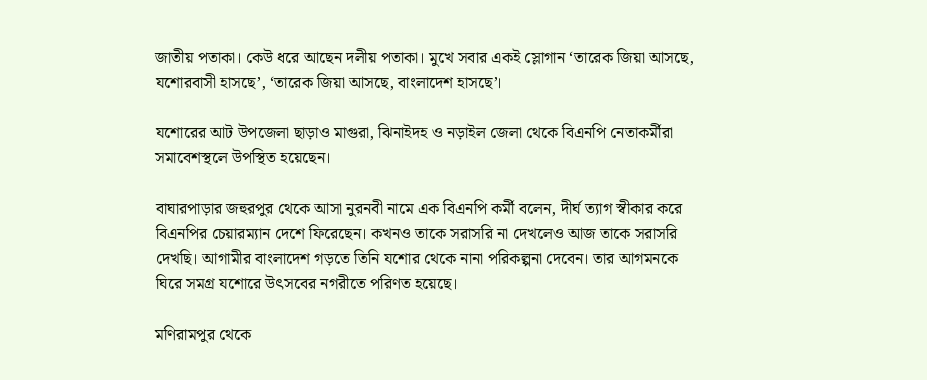জাতীয় পতাকা। কেউ ধরে আছেন দলীয় পতাকা। মুখে সবার একই স্লোগান ‘তারেক জিয়া আসছে, যশোরবাসী হাসছে’, ‘তারেক জিয়া আসছে, বাংলাদেশ হাসছে’।

যশোরের আট উপজেলা ছাড়াও মাগুরা, ঝিনাইদহ ও নড়াইল জেলা থেকে বিএনপি নেতাকর্মীরা সমাবেশস্থলে উপস্থিত হয়েছেন।

বাঘারপাড়ার জহুরপুর থেকে আসা নুরনবী নামে এক বিএনপি কর্মী বলেন, দীর্ঘ ত্যাগ স্বীকার করে বিএনপির চেয়ারম্যান দেশে ফিরেছেন। কখনও তাকে সরাসরি না দেখলেও আজ তাকে সরাসরি দেখছি। আগামীর বাংলাদেশ গড়তে তিনি যশোর থেকে নানা পরিকল্পনা দেবেন। তার আগমনকে ঘিরে সমগ্র যশোরে উৎসবের নগরীতে পরিণত হয়েছে।

মণিরামপুর থেকে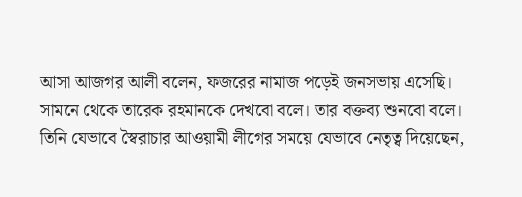আসা আজগর আলী বলেন, ফজরের নামাজ পড়েই জনসভায় এসেছি। সামনে থেকে তারেক রহমানকে দেখবো বলে। তার বক্তব্য শুনবো বলে। তিনি যেভাবে স্বৈরাচার আওয়ামী লীগের সময়ে যেভাবে নেতৃত্ব দিয়েছেন,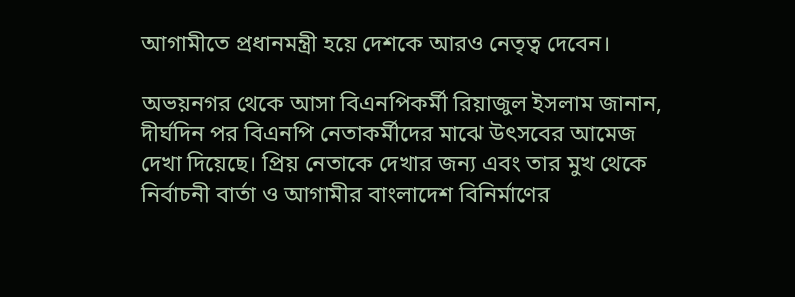আগামীতে প্রধানমন্ত্রী হয়ে দেশকে আরও নেতৃত্ব দেবেন।

অভয়নগর থেকে আসা বিএনপিকর্মী রিয়াজুল ইসলাম জানান, দীর্ঘদিন পর বিএনপি নেতাকর্মীদের মাঝে উৎসবের আমেজ দেখা দিয়েছে। প্রিয় নেতাকে দেখার জন্য এবং তার মুখ থেকে নির্বাচনী বার্তা ও আগামীর বাংলাদেশ বিনির্মাণের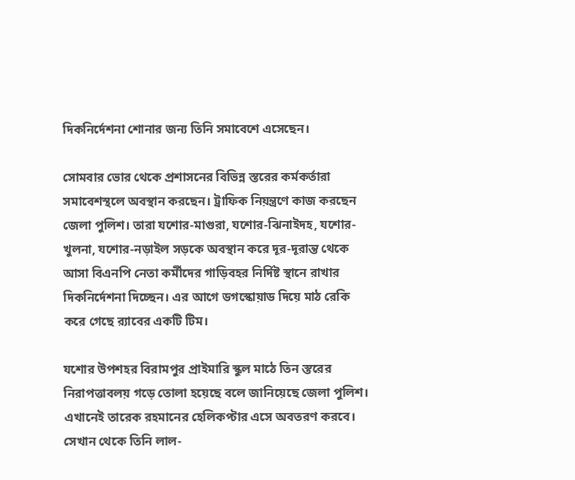দিকনির্দেশনা শোনার জন্য তিনি সমাবেশে এসেছেন।

সোমবার ভোর থেকে প্রশাসনের বিভিন্ন স্তরের কর্মকর্তারা সমাবেশস্থলে অবস্থান করছেন। ট্রাফিক নিয়ন্ত্রণে কাজ করছেন জেলা পুলিশ। তারা যশোর-মাগুরা, যশোর-ঝিনাইদহ, যশোর-খুলনা, যশোর-নড়াইল সড়কে অবস্থান করে দূর-দূরান্ত থেকে আসা বিএনপি নেতা কর্মীদের গাড়িবহর নির্দিষ্ট স্থানে রাখার দিকনির্দেশনা দিচ্ছেন। এর আগে ডগস্কোয়াড দিয়ে মাঠ রেকি করে গেছে র‌্যাবের একটি টিম।

যশোর উপশহর বিরামপুর প্রাইমারি স্কুল মাঠে তিন স্তরের নিরাপত্তাবলয় গড়ে তোলা হয়েছে বলে জানিয়েছে জেলা পুলিশ। এখানেই তারেক রহমানের হেলিকপ্টার এসে অবতরণ করবে। সেখান থেকে তিনি লাল-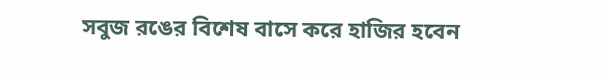সবুজ রঙের বিশেষ বাসে করে হাজির হবেন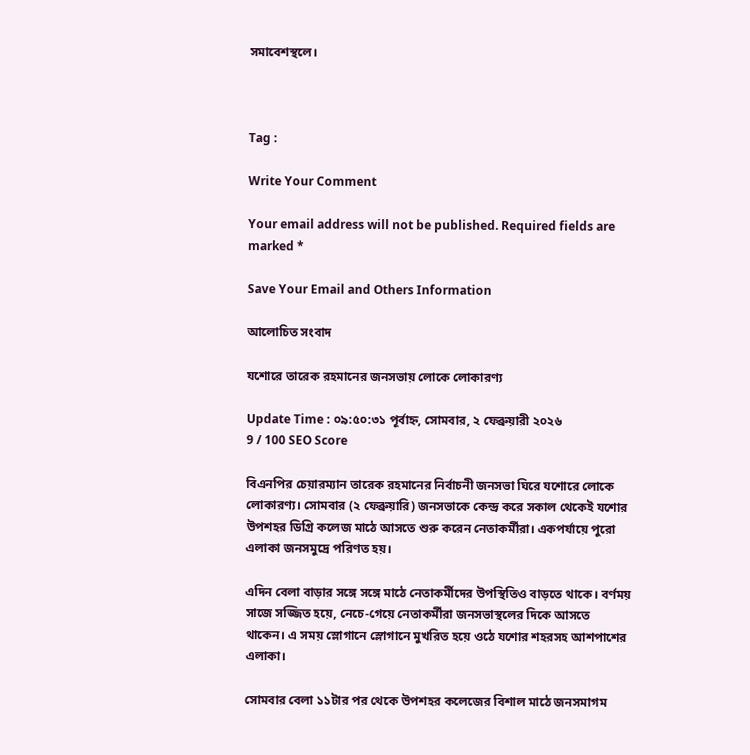সমাবেশস্থলে।



Tag :

Write Your Comment

Your email address will not be published. Required fields are marked *

Save Your Email and Others Information

আলোচিত সংবাদ

যশোরে তারেক রহমানের জনসভায় লোকে লোকারণ্য

Update Time : ০৯:৫০:৩১ পূর্বাহ্ন, সোমবার, ২ ফেব্রুয়ারী ২০২৬
9 / 100 SEO Score

বিএনপির চেয়ারম্যান তারেক রহমানের নির্বাচনী জনসভা ঘিরে যশোরে লোকে লোকারণ্য। সোমবার (২ ফেব্রুয়ারি) জনসভাকে কেন্দ্র করে সকাল থেকেই যশোর উপশহর ডিগ্রি কলেজ মাঠে আসতে শুরু করেন নেতাকর্মীরা। একপর্যায়ে পুরো এলাকা জনসমুদ্রে পরিণত হয়।

এদিন বেলা বাড়ার সঙ্গে সঙ্গে মাঠে নেতাকর্মীদের উপস্থিতিও বাড়তে থাকে। বর্ণময় সাজে সজ্জিত হয়ে, নেচে-গেয়ে নেতাকর্মীরা জনসভাস্থলের দিকে আসতে থাকেন। এ সময় স্লোগানে স্লোগানে মুখরিত হয়ে ওঠে যশোর শহরসহ আশপাশের এলাকা।

সোমবার বেলা ১১টার পর থেকে উপশহর কলেজের বিশাল মাঠে জনসমাগম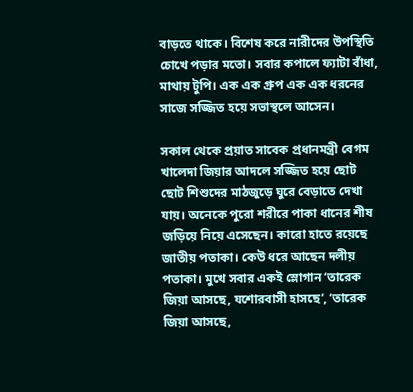বাড়তে থাকে। বিশেষ করে নারীদের উপস্থিতি চোখে পড়ার মতো। সবার কপালে ফ্যাটা বাঁধা, মাথায় টুপি। এক এক গ্রুপ এক এক ধরনের সাজে সজ্জিত হয়ে সভাস্থলে আসেন।

সকাল থেকে প্রয়াত সাবেক প্রধানমন্ত্রী বেগম খালেদা জিয়ার আদলে সজ্জিত হয়ে ছোট ছোট শিশুদের মাঠজুড়ে ঘুরে বেড়াতে দেখা যায়। অনেকে পুরো শরীরে পাকা ধানের শীষ জড়িয়ে নিয়ে এসেছেন। কারো হাতে রয়েছে জাতীয় পতাকা। কেউ ধরে আছেন দলীয় পতাকা। মুখে সবার একই স্লোগান ‘তারেক জিয়া আসছে, যশোরবাসী হাসছে’, ‘তারেক জিয়া আসছে,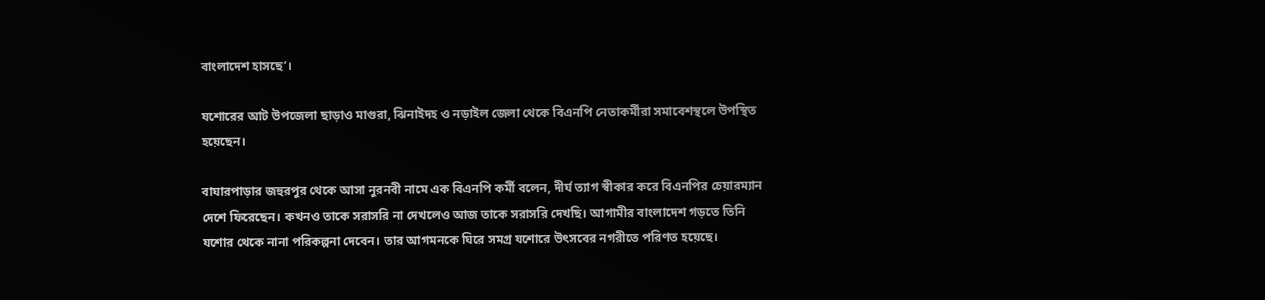বাংলাদেশ হাসছে’।

যশোরের আট উপজেলা ছাড়াও মাগুরা, ঝিনাইদহ ও নড়াইল জেলা থেকে বিএনপি নেতাকর্মীরা সমাবেশস্থলে উপস্থিত হয়েছেন।

বাঘারপাড়ার জহুরপুর থেকে আসা নুরনবী নামে এক বিএনপি কর্মী বলেন, দীর্ঘ ত্যাগ স্বীকার করে বিএনপির চেয়ারম্যান দেশে ফিরেছেন। কখনও তাকে সরাসরি না দেখলেও আজ তাকে সরাসরি দেখছি। আগামীর বাংলাদেশ গড়তে তিনি যশোর থেকে নানা পরিকল্পনা দেবেন। তার আগমনকে ঘিরে সমগ্র যশোরে উৎসবের নগরীতে পরিণত হয়েছে।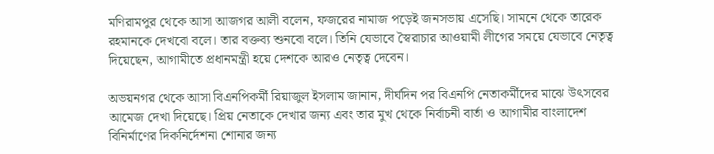মণিরামপুর থেকে আসা আজগর আলী বলেন, ফজরের নামাজ পড়েই জনসভায় এসেছি। সামনে থেকে তারেক রহমানকে দেখবো বলে। তার বক্তব্য শুনবো বলে। তিনি যেভাবে স্বৈরাচার আওয়ামী লীগের সময়ে যেভাবে নেতৃত্ব দিয়েছেন, আগামীতে প্রধানমন্ত্রী হয়ে দেশকে আরও নেতৃত্ব দেবেন।

অভয়নগর থেকে আসা বিএনপিকর্মী রিয়াজুল ইসলাম জানান, দীর্ঘদিন পর বিএনপি নেতাকর্মীদের মাঝে উৎসবের আমেজ দেখা দিয়েছে। প্রিয় নেতাকে দেখার জন্য এবং তার মুখ থেকে নির্বাচনী বার্তা ও আগামীর বাংলাদেশ বিনির্মাণের দিকনির্দেশনা শোনার জন্য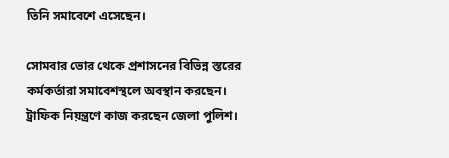তিনি সমাবেশে এসেছেন।

সোমবার ভোর থেকে প্রশাসনের বিভিন্ন স্তরের কর্মকর্তারা সমাবেশস্থলে অবস্থান করছেন। ট্রাফিক নিয়ন্ত্রণে কাজ করছেন জেলা পুলিশ।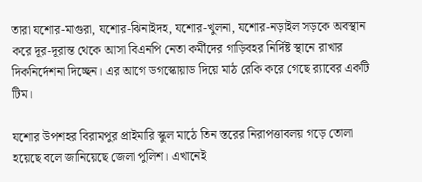তারা যশোর-মাগুরা, যশোর-ঝিনাইদহ, যশোর-খুলনা, যশোর-নড়াইল সড়কে অবস্থান করে দূর-দূরান্ত থেকে আসা বিএনপি নেতা কর্মীদের গাড়িবহর নির্দিষ্ট স্থানে রাখার দিকনির্দেশনা দিচ্ছেন। এর আগে ডগস্কোয়াড দিয়ে মাঠ রেকি করে গেছে র‌্যাবের একটি টিম।

যশোর উপশহর বিরামপুর প্রাইমারি স্কুল মাঠে তিন স্তরের নিরাপত্তাবলয় গড়ে তোলা হয়েছে বলে জানিয়েছে জেলা পুলিশ। এখানেই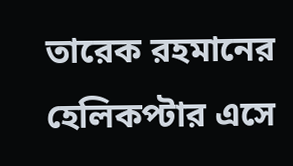তারেক রহমানের হেলিকপ্টার এসে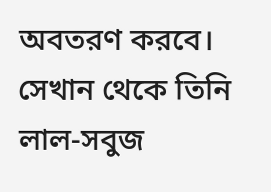অবতরণ করবে। সেখান থেকে তিনি লাল-সবুজ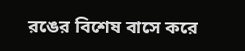রঙের বিশেষ বাসে করে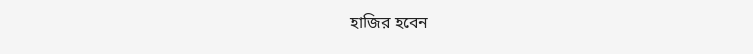হাজির হবেন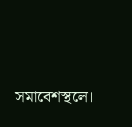সমাবেশস্থলে।